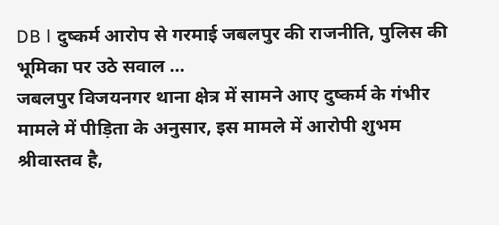DB l दुष्कर्म आरोप से गरमाई जबलपुर की राजनीति, पुलिस की भूमिका पर उठे सवाल …
जबलपुर विजयनगर थाना क्षेत्र में सामने आए दुष्कर्म के गंभीर मामले में पीड़िता के अनुसार, इस मामले में आरोपी शुभम श्रीवास्तव है,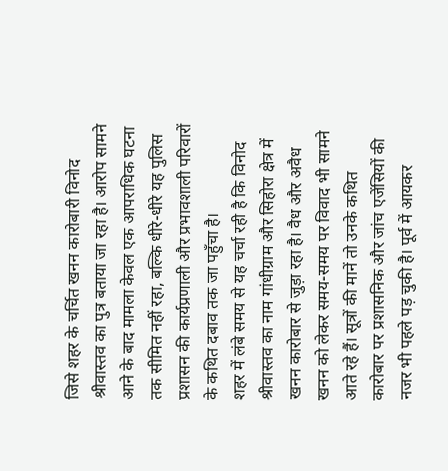जिसे शहर के चर्चित खनन कारोबारी विनोद श्रीवास्तव का पुत्र बताया जा रहा है। आरोप सामने आने के बाद मामला केवल एक आपराधिक घटना तक सीमित नहीं रहा, बल्कि धीरे-धीरे यह पुलिस प्रशासन की कार्यप्रणाली और प्रभावशाली परिवारों के कथित दबाव तक जा पहुँचा है।
शहर में लंबे समय से यह चर्चा रही है कि विनोद श्रीवास्तव का नाम गांधीग्राम और सिहोरा क्षेत्र में खनन कारोबार से जुड़ा रहा है। वैध और अवैध खनन को लेकर समय-समय पर विवाद भी सामने आते रहे हैं। सूत्रों की मानें तो उनके कथित कारोबार पर प्रशासनिक और जांच एजेंसियों की नजर भी पहले पड़ चुकी है। पूर्व में आयकर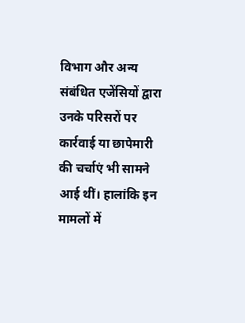विभाग और अन्य संबंधित एजेंसियों द्वारा उनके परिसरों पर कार्रवाई या छापेमारी की चर्चाएं भी सामने आई थीं। हालांकि इन मामलों में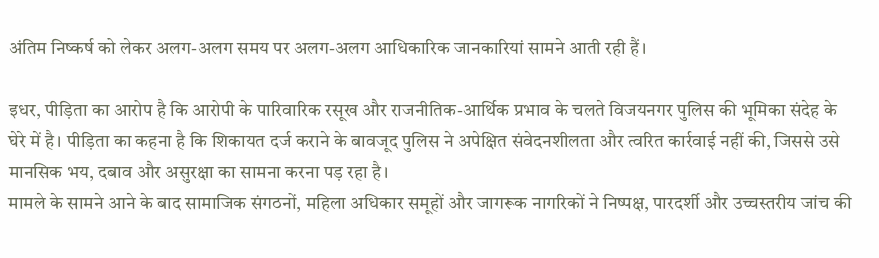अंतिम निष्कर्ष को लेकर अलग-अलग समय पर अलग-अलग आधिकारिक जानकारियां सामने आती रही हैं।

इधर, पीड़िता का आरोप है कि आरोपी के पारिवारिक रसूख और राजनीतिक-आर्थिक प्रभाव के चलते विजयनगर पुलिस की भूमिका संदेह के घेरे में है। पीड़िता का कहना है कि शिकायत दर्ज कराने के बावजूद पुलिस ने अपेक्षित संवेदनशीलता और त्वरित कार्रवाई नहीं की, जिससे उसे मानसिक भय, दबाव और असुरक्षा का सामना करना पड़ रहा है।
मामले के सामने आने के बाद सामाजिक संगठनों, महिला अधिकार समूहों और जागरूक नागरिकों ने निष्पक्ष, पारदर्शी और उच्चस्तरीय जांच की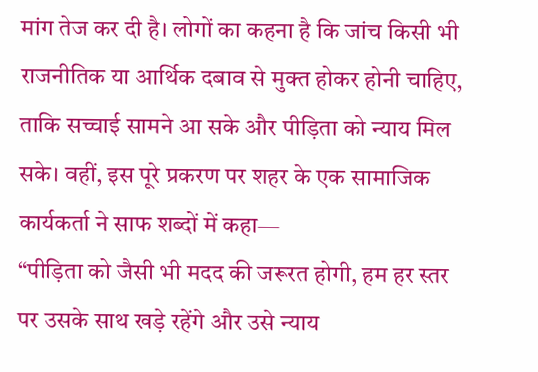मांग तेज कर दी है। लोगों का कहना है कि जांच किसी भी राजनीतिक या आर्थिक दबाव से मुक्त होकर होनी चाहिए, ताकि सच्चाई सामने आ सके और पीड़िता को न्याय मिल सके। वहीं, इस पूरे प्रकरण पर शहर के एक सामाजिक कार्यकर्ता ने साफ शब्दों में कहा—
“पीड़िता को जैसी भी मदद की जरूरत होगी, हम हर स्तर पर उसके साथ खड़े रहेंगे और उसे न्याय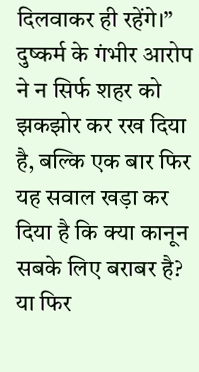दिलवाकर ही रहेंगे।”
दुष्कर्म के गंभीर आरोप ने न सिर्फ शहर को झकझोर कर रख दिया है, बल्कि एक बार फिर यह सवाल खड़ा कर दिया है कि क्या कानून सबके लिए बराबर है? या फिर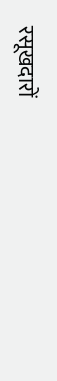रसूखदारों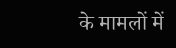के मामलों में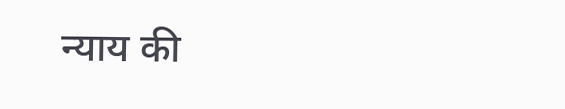न्याय की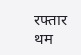रफ्तार थम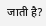जाती है?